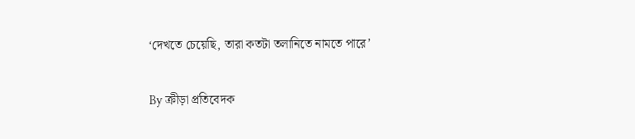‘দেখতে চেয়েছি, তারা কতটা তলানিতে নামতে পারে’

By ক্রীড়া প্রতিবেদক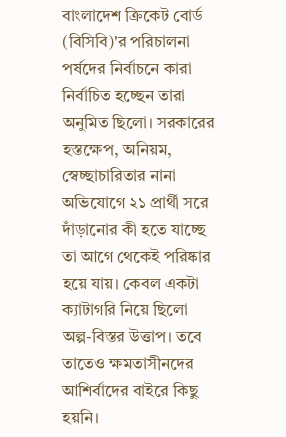বাংলাদেশ ক্রিকেট বোর্ড (বিসিবি)'র পরিচালনা পর্ষদের নির্বাচনে কারা নির্বাচিত হচ্ছেন তারা অনুমিত ছিলো। সরকারের হস্তক্ষেপ, অনিয়ম, স্বেচ্ছাচারিতার নানা অভিযোগে ২১ প্রার্থী সরে দাঁড়ানোর কী হতে যাচ্ছে তা আগে থেকেই পরিষ্কার হয়ে যায়। কেবল একটা ক্যাটাগরি নিয়ে ছিলো অল্প-বিস্তর উত্তাপ। তবে তাতেও ক্ষমতাসীনদের আশির্বাদের বাইরে কিছু হয়নি।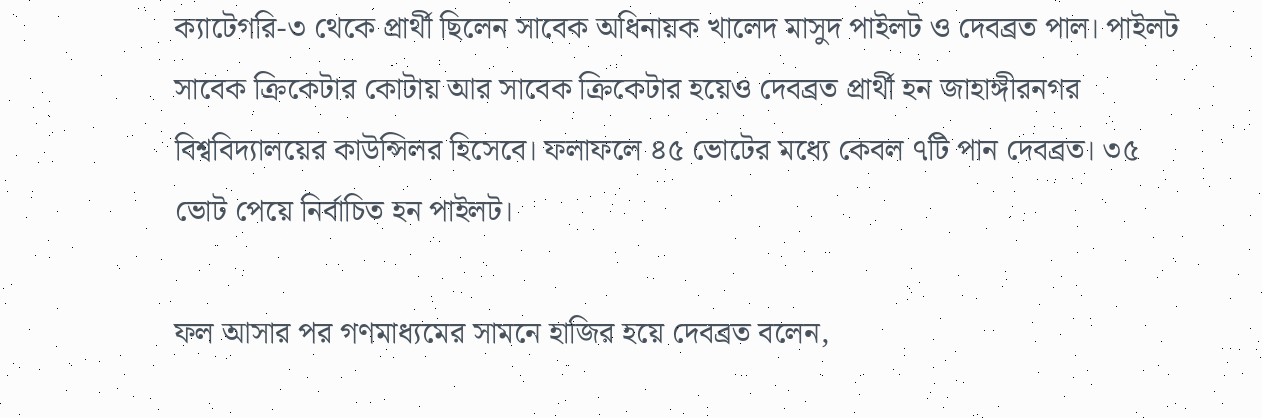ক্যাটেগরি-৩ থেকে প্রার্থী ছিলেন সাবেক অধিনায়ক খালেদ মাসুদ পাইলট ও দেবব্রত পাল। পাইলট সাবেক ক্রিকেটার কোটায় আর সাবেক ক্রিকেটার হয়েও দেবব্রত প্রার্থী হন জাহাঙ্গীরনগর বিশ্ববিদ্যালয়ের কাউন্সিলর হিসেবে। ফলাফলে ৪৫ ভোটের মধ্যে কেবল ৭টি পান দেবব্রত। ৩৫ ভোট পেয়ে নির্বাচিত হন পাইলট।

ফল আসার পর গণমাধ্যমের সামনে হাজির হয়ে দেবব্রত বলেন,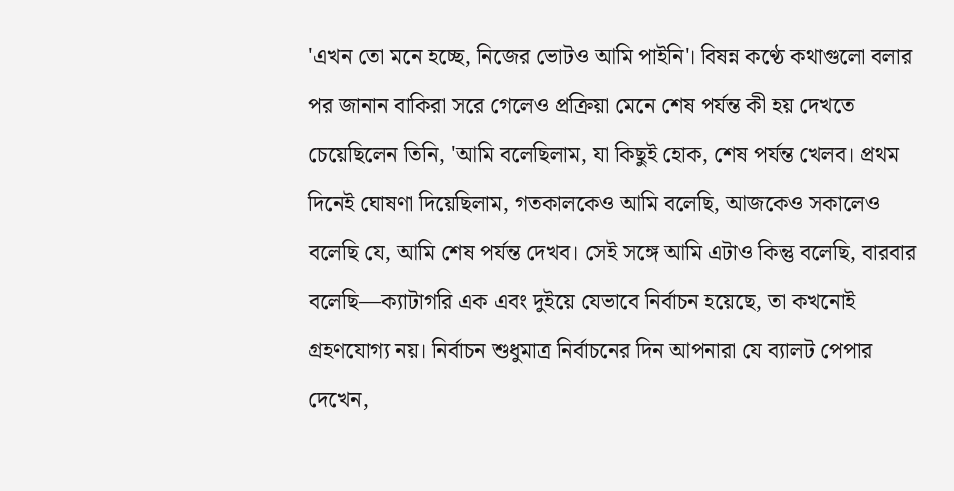'এখন তো মনে হচ্ছে, নিজের ভোটও আমি পাইনি'। বিষন্ন কণ্ঠে কথাগুলো বলার পর জানান বাকিরা সরে গেলেও প্রক্রিয়া মেনে শেষ পর্যন্ত কী হয় দেখতে চেয়েছিলেন তিনি, 'আমি বলেছিলাম, যা কিছুই হোক, শেষ পর্যন্ত খেলব। প্রথম দিনেই ঘোষণা দিয়েছিলাম, গতকালকেও আমি বলেছি, আজকেও সকালেও বলেছি যে, আমি শেষ পর্যন্ত দেখব। সেই সঙ্গে আমি এটাও কিন্তু বলেছি, বারবার বলেছি—ক্যাটাগরি এক এবং দুইয়ে যেভাবে নির্বাচন হয়েছে, তা কখনোই গ্রহণযোগ্য নয়। নির্বাচন শুধুমাত্র নির্বাচনের দিন আপনারা যে ব্যালট পেপার দেখেন,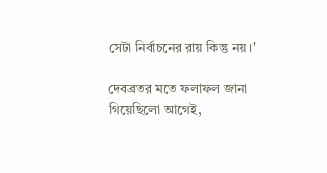সেটা নির্বাচনের রায় কিন্তু নয়।'

দেবব্রতর মতে ফলাফল জানা গিয়েছিলো আগেই,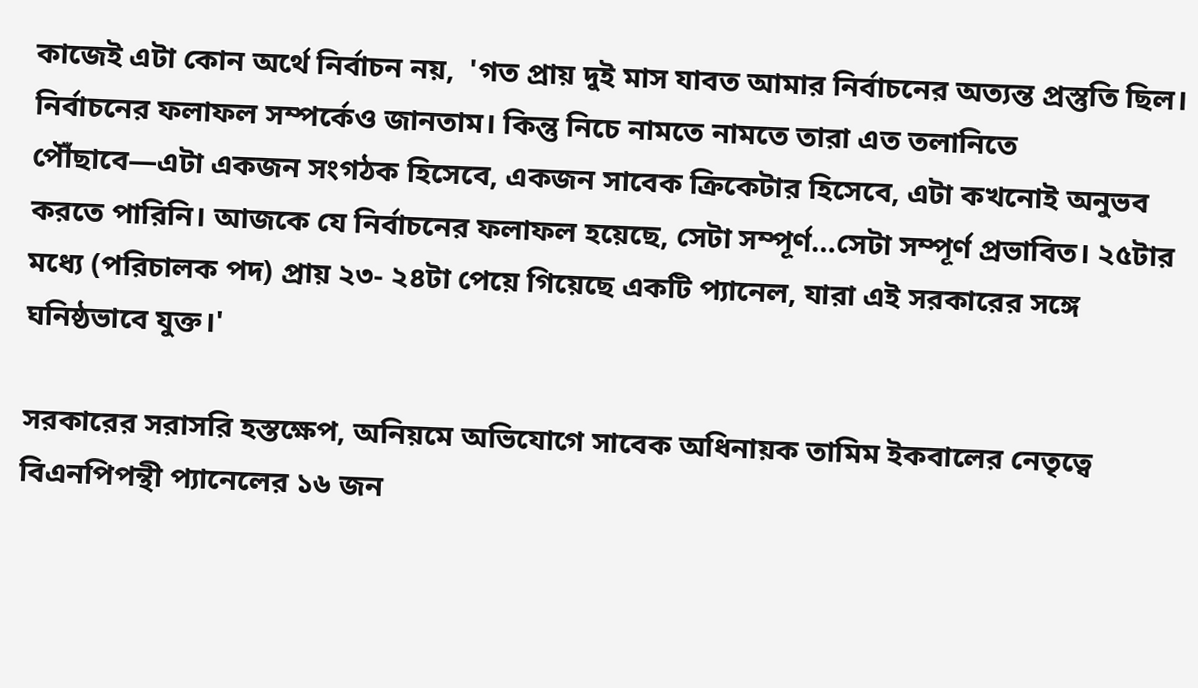কাজেই এটা কোন অর্থে নির্বাচন নয়,  'গত প্রায় দুই মাস যাবত আমার নির্বাচনের অত্যন্ত প্রস্তুতি ছিল। নির্বাচনের ফলাফল সম্পর্কেও জানতাম। কিন্তু নিচে নামতে নামতে তারা এত তলানিতে পৌঁছাবে—এটা একজন সংগঠক হিসেবে, একজন সাবেক ক্রিকেটার হিসেবে, এটা কখনোই অনুভব করতে পারিনি। আজকে যে নির্বাচনের ফলাফল হয়েছে, সেটা সম্পূর্ণ…সেটা সম্পূর্ণ প্রভাবিত। ২৫টার মধ্যে (পরিচালক পদ) প্রায় ২৩- ২৪টা পেয়ে গিয়েছে একটি প্যানেল, যারা এই সরকারের সঙ্গে ঘনিষ্ঠভাবে যুক্ত।'

সরকারের সরাসরি হস্তক্ষেপ, অনিয়মে অভিযোগে সাবেক অধিনায়ক তামিম ইকবালের নেতৃত্বে বিএনপিপন্থী প্যানেলের ১৬ জন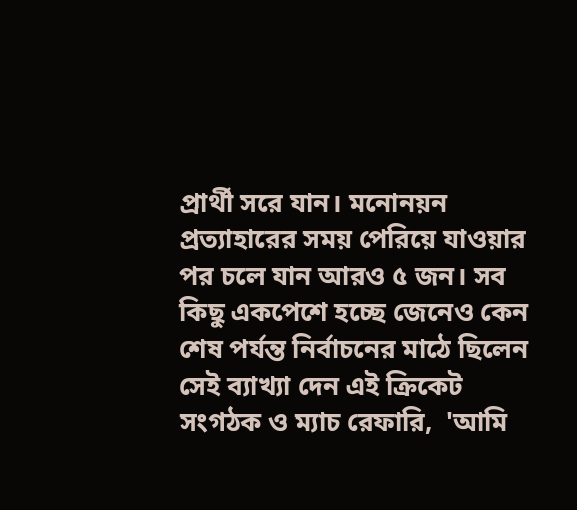প্রার্থী সরে যান। মনোনয়ন প্রত্যাহারের সময় পেরিয়ে যাওয়ার পর চলে যান আরও ৫ জন। সব কিছু একপেশে হচ্ছে জেনেও কেন শেষ পর্যন্ত নির্বাচনের মাঠে ছিলেন সেই ব্যাখ্যা দেন এই ক্রিকেট সংগঠক ও ম্যাচ রেফারি,  'আমি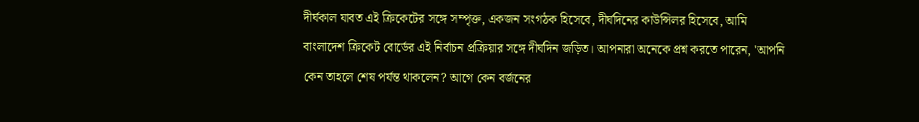দীর্ঘকাল যাবত এই ক্রিকেটের সঙ্গে সম্পৃক্ত, একজন সংগঠক হিসেবে, দীর্ঘদিনের কাউন্সিলর হিসেবে, আমি বাংলাদেশ ক্রিকেট বোর্ডের এই নির্বাচন প্রক্রিয়ার সঙ্গে দীর্ঘদিন জড়িত। আপনারা অনেকে প্রশ্ন করতে পারেন, 'আপনি কেন তাহলে শেষ পর্যন্ত থাকলেন? আগে কেন বর্জনের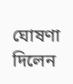ঘোষণা দিলেন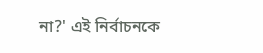না?' এই নির্বাচনকে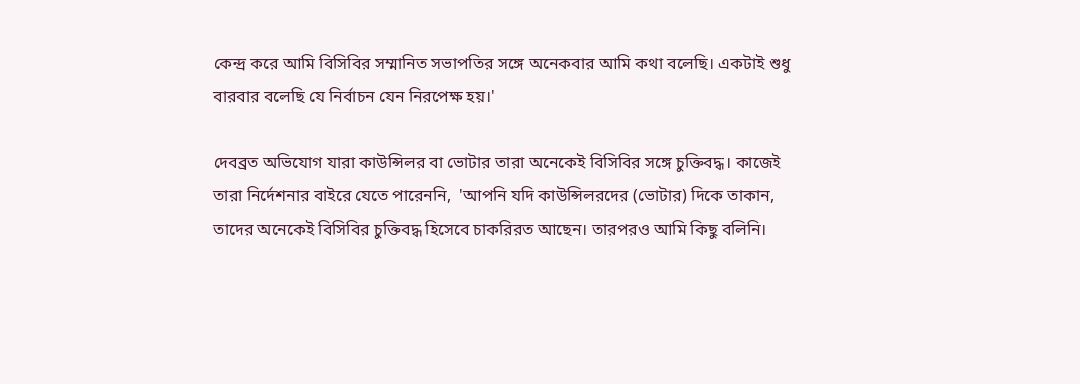কেন্দ্র করে আমি বিসিবির সম্মানিত সভাপতির সঙ্গে অনেকবার আমি কথা বলেছি। একটাই শুধু বারবার বলেছি যে নির্বাচন যেন নিরপেক্ষ হয়।'

দেবব্রত অভিযোগ যারা কাউন্সিলর বা ভোটার তারা অনেকেই বিসিবির সঙ্গে চুক্তিবদ্ধ। কাজেই তারা নির্দেশনার বাইরে যেতে পারেননি,  'আপনি যদি কাউন্সিলরদের (ভোটার) দিকে তাকান, তাদের অনেকেই বিসিবির চুক্তিবদ্ধ হিসেবে চাকরিরত আছেন। তারপরও আমি কিছু বলিনি।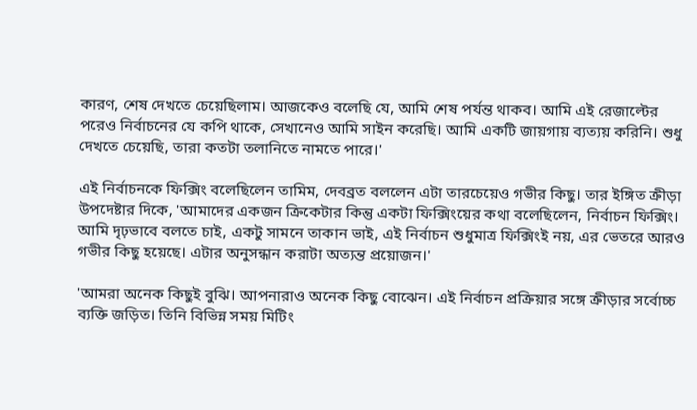কারণ, শেষ দেখতে চেয়েছিলাম। আজকেও বলেছি যে, আমি শেষ পর্যন্ত থাকব। আমি এই রেজাল্টের পরেও নির্বাচনের যে কপি থাকে, সেখানেও আমি সাইন করেছি। আমি একটি জায়গায় ব্যত্যয় করিনি। শুধু দেখতে চেয়েছি, তারা কতটা তলানিতে নামতে পারে।'

এই নির্বাচনকে ফিক্সিং বলেছিলেন তামিম, দেবব্রত বললেন এটা তারচেয়েও গভীর কিছু। তার ইঙ্গিত ক্রীড়া উপদেষ্টার দিকে, 'আমাদের একজন ক্রিকেটার কিন্তু একটা ফিক্সিংয়ের কথা বলেছিলেন, নির্বাচন ফিক্সিং। আমি দৃঢ়ভাবে বলতে চাই, একটু সামনে তাকান ভাই, এই নির্বাচন শুধুমাত্র ফিক্সিংই নয়, এর ভেতরে আরও গভীর কিছু হয়েছে। এটার অনুসন্ধান করাটা অত্যন্ত প্রয়োজন।'

'আমরা অনেক কিছুই বুঝি। আপনারাও অনেক কিছু বোঝেন। এই নির্বাচন প্রক্রিয়ার সঙ্গে ক্রীড়ার সর্বোচ্চ ব্যক্তি জড়িত। তিনি বিভিন্ন সময় মিটিং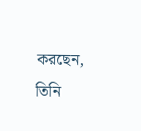করছেন, তিনি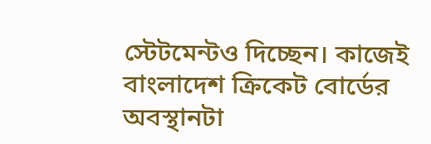স্টেটমেন্টও দিচ্ছেন। কাজেই বাংলাদেশ ক্রিকেট বোর্ডের অবস্থানটা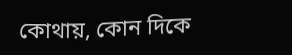কোথায়, কোন দিকে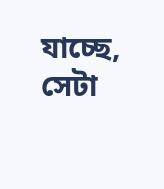যাচ্ছে, সেটা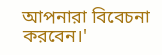আপনারা বিবেচনা করবেন।'